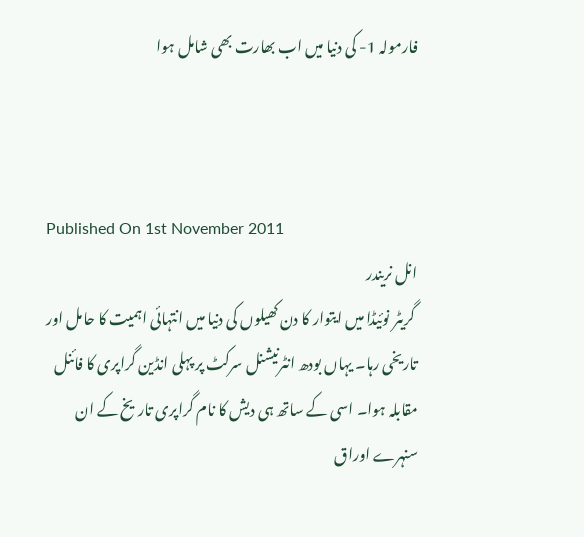فارمولہ 1- کی دنیا میں اب بھارت بھی شامل ہوا



Published On 1st November 2011
انل نریندر
 گریٹر نوئیڈا میں ایتوار کا دن کھیلوں کی دنیا میں انتہائی اہمیت کا حامل اور تاریخی رہا۔ یہاں بودھ انٹرنیشنل سرکٹ پر پہلی انڈین گراپری کا فائنل مقابلہ ہوا۔ اسی کے ساتھ ہی دیش کا نام گراپری تاریخ کے ان سنہرے اوراق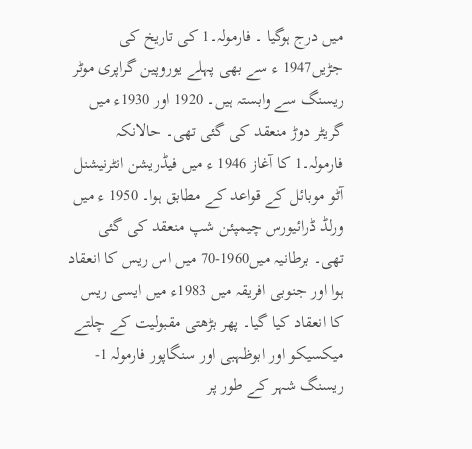میں درج ہوگیا ۔ فارمولہ۔1 کی تاریخ کی جڑیں1947 ء سے بھی پہلے یوروپین گراپری موٹر ریسنگ سے وابستہ ہیں۔ 1920 اور 1930ء میں گریٹر دوڑ منعقد کی گئی تھی۔ حالانکہ فارمولہ۔1 کا آغاز 1946 ء میں فیڈریشن انٹرنیشنل آٹو موبائل کے قواعد کے مطابق ہوا۔ 1950 ء میں ورلڈ ڈرائیورس چیمپئن شپ منعقد کی گئی تھی۔ برطانیہ میں1960-70 میں اس ریس کا انعقاد ہوا اور جنوبی افریقہ میں 1983ء میں ایسی ریس کا انعقاد کیا گیا۔ پھر بڑھتی مقبولیت کے چلتے میکسیکو اور ابوظہبی اور سنگاپور فارمولہ 1- ریسنگ شہر کے طور پر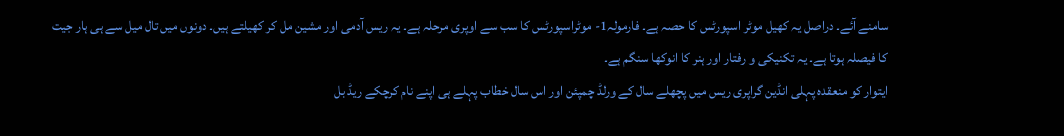سامنے آئے۔ دراصل یہ کھیل موٹر اسپورٹس کا حصہ ہے۔ فارمولہ1- موٹراسپورٹس کا سب سے اوپری مرحلہ ہے۔ یہ ریس آدمی اور مشین مل کر کھیلتے ہیں۔ دونوں میں تال میل سے ہی ہار جیت کا فیصلہ ہوتا ہے۔ یہ تکنیکی و رفتار اور ہنر کا انوکھا سنگم ہے۔
ایتوار کو منعقدہ پہلی انڈین گراپری ریس میں پچھلے سال کے ورلڈ چمپئن اور اس سال خطاب پہلے ہی اپنے نام کرچکے ریڈ بل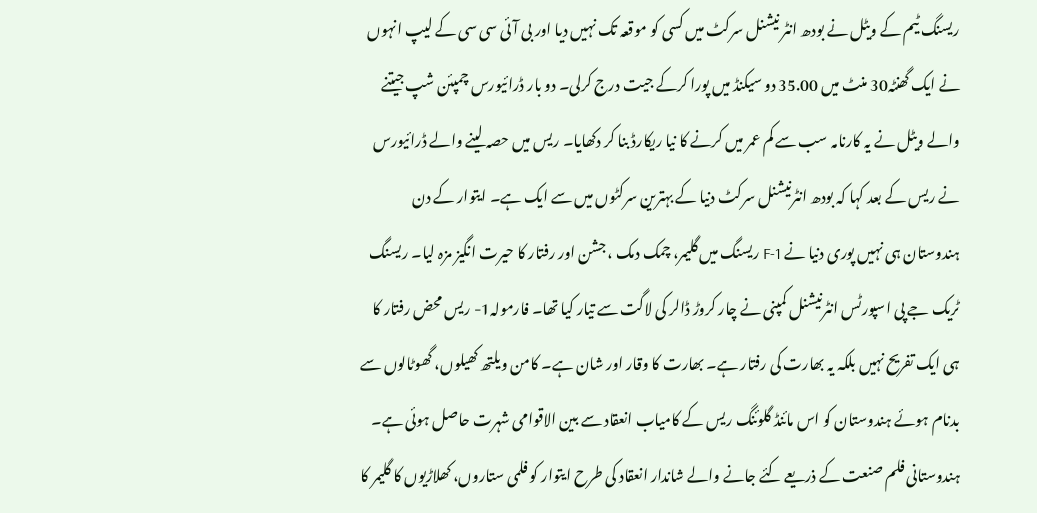ریسنگ ٹیم کے ویٹل نے بودھ انٹر نیشنل سرکٹ میں کسی کو موقعہ تک نہیں دیا اور بی آئی سی سی کے لیپ انہوں نے ایک گھنٹہ30 منٹ میں 35.00 دو سیکنڈ میں پورا کرکے جیت درج کرلی۔ دو بار ڈرائیورس چمپئن شپ جیتنے والے ویٹل نے یہ کارنامہ سب سے کم عمر میں کرنے کا نیا ریکارڈ بنا کر دکھایا۔ ریس میں حصہ لینے والے ڈرائیورس نے ریس کے بعد کہا کہ بودھ انٹرنیشنل سرکٹ دنیا کے بہترین سرکٹوں میں سے ایک ہے۔ ایتوار کے دن ہندوستان ہی نہیں پوری دنیا نے F-1 ریسنگ میں گلیمر، چمک دمک ، جشن اور رفتار کا حیرت انگیز مزہ لیا۔ ریسنگ ٹریک جے پی اسپورٹس انٹرنیشنل کمپنی نے چار کروڑ ڈالر کی لاگت سے تیار کیا تھا۔ فارمولہ1- ریس محض رفتار کا ہی ایک تفریح نہیں بلکہ یہ بھارت کی رفتار ہے۔ بھارت کا وقار اور شان ہے۔ کامن ویلتھ کھیلوں، گھوٹالوں سے بدنام ہوئے ہندوستان کو اس مائنڈ گلوئنگ ریس کے کامیاب انعقاد سے بین الاقوامی شہرت حاصل ہوئی ہے۔ ہندوستانی فلم صنعت کے ذریعے کئے جانے والے شاندار انعقاد کی طرح ایتوار کو فلمی ستاروں، کھلاڑیوں کا گلیمر کا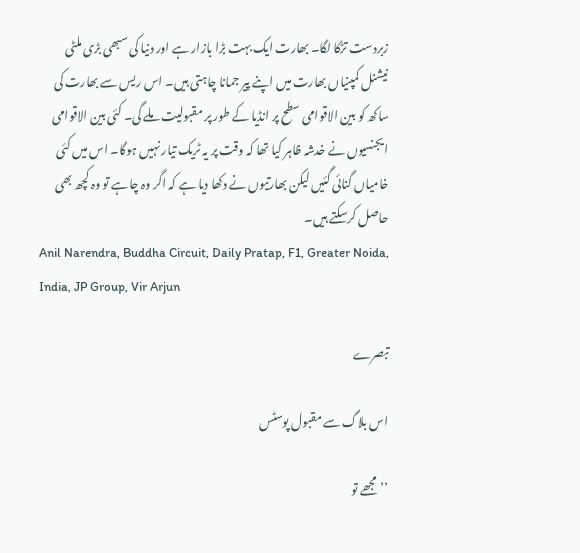زبردست تڑکا لگا۔ بھارت ایک بہت بڑا بازار ہے اور دنیا کی سبھی بڑی ملٹی نیشنل کمپنیاں بھارت میں اپنے پیر جمانا چاہتی ہیں۔ اس ریس سے بھارت کی ساکھ کو بین الاقوامی سطح پر انڈیا کے طور پر مقبولیت ملے گی۔ کئی بین الاقوامی ایجنسیوں نے خدشہ ظاہر کیا تھا کہ وقت پر یہ ٹریک تیار نہیں ہوگا۔ اس میں کئی خامیاں گنائی گئیں لیکن بھارتیوں نے دکھا دیا ہے کہ اگر وہ چاہے تو وہ کچھ بھی حاصل کرسکتے ہیں۔
Anil Narendra, Buddha Circuit, Daily Pratap, F1, Greater Noida, India, JP Group, Vir Arjun

تبصرے

اس بلاگ سے مقبول پوسٹس

’’مجھے تو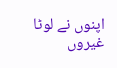اپنوں نے لوٹا غیروں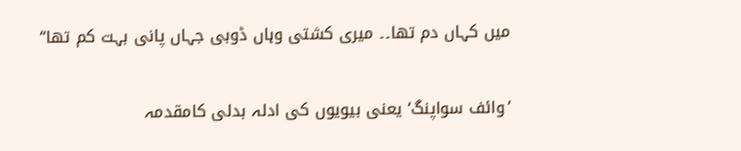میں کہاں دم تھا۔۔ میری کشتی وہاں ڈوبی جہاں پانی بہت کم تھا‘‘

’وائف سواپنگ‘ یعنی بیویوں کی ادلہ بدلی کامقدمہ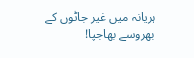ہریانہ میں غیر جاٹوں کے بھروسے بھاجپا!